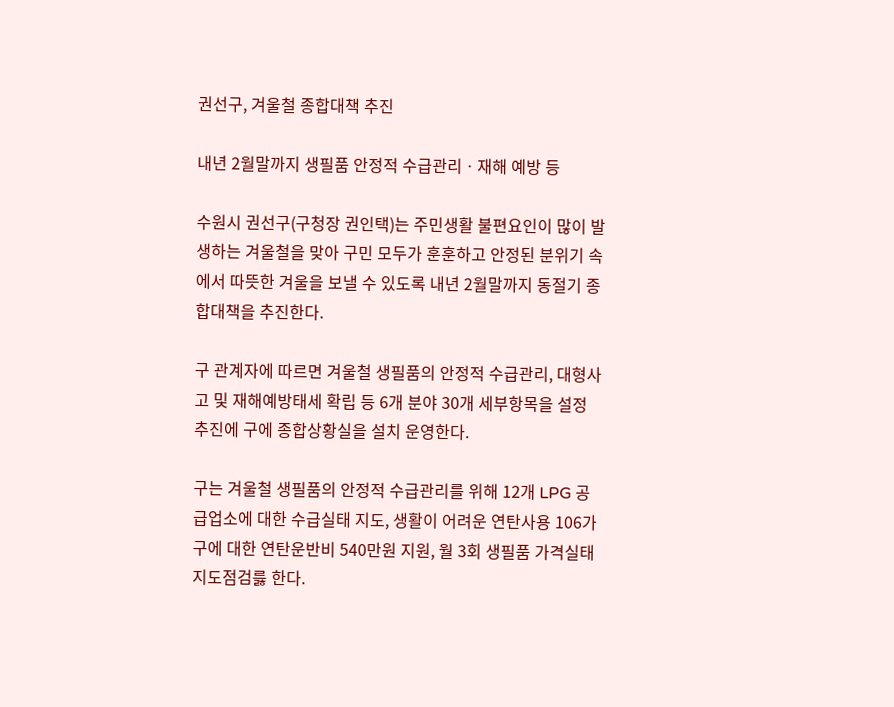권선구, 겨울철 종합대책 추진

내년 2월말까지 생필품 안정적 수급관리ㆍ재해 예방 등

수원시 권선구(구청장 권인택)는 주민생활 불편요인이 많이 발생하는 겨울철을 맞아 구민 모두가 훈훈하고 안정된 분위기 속에서 따뜻한 겨울을 보낼 수 있도록 내년 2월말까지 동절기 종합대책을 추진한다.

구 관계자에 따르면 겨울철 생필품의 안정적 수급관리, 대형사고 및 재해예방태세 확립 등 6개 분야 30개 세부항목을 설정 추진에 구에 종합상황실을 설치 운영한다.

구는 겨울철 생필품의 안정적 수급관리를 위해 12개 LPG 공급업소에 대한 수급실태 지도, 생활이 어려운 연탄사용 106가구에 대한 연탄운반비 540만원 지원, 월 3회 생필품 가격실태 지도점검릃 한다.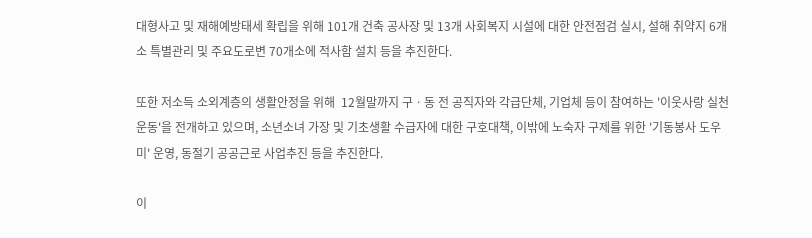대형사고 및 재해예방태세 확립을 위해 101개 건축 공사장 및 13개 사회복지 시설에 대한 안전점검 실시, 설해 취약지 6개소 특별관리 및 주요도로변 70개소에 적사함 설치 등을 추진한다.

또한 저소득 소외계층의 생활안정을 위해  12월말까지 구ㆍ동 전 공직자와 각급단체, 기업체 등이 참여하는 '이웃사랑 실천운동'을 전개하고 있으며, 소년소녀 가장 및 기초생활 수급자에 대한 구호대책, 이밖에 노숙자 구제를 위한 '기동봉사 도우미' 운영, 동절기 공공근로 사업추진 등을 추진한다.

이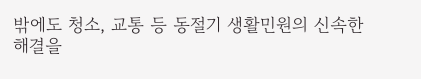밖에도 청소, 교통 등 동절기 생활민원의 신속한 해결을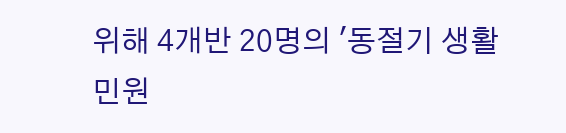위해 4개반 20명의 '동절기 생활민원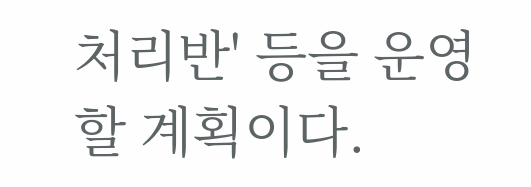처리반' 등을 운영할 계획이다.